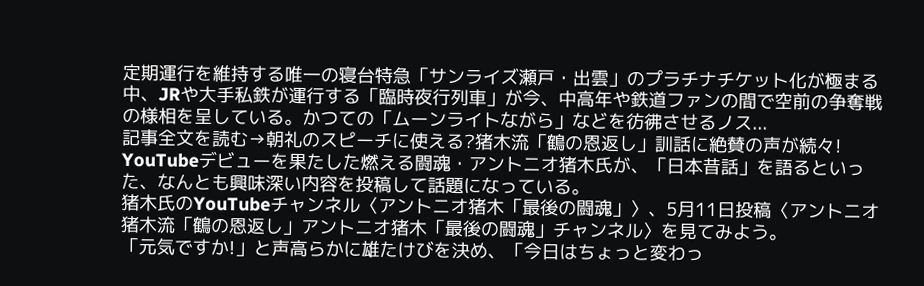定期運行を維持する唯一の寝台特急「サンライズ瀬戸・出雲」のプラチナチケット化が極まる中、JRや大手私鉄が運行する「臨時夜行列車」が今、中高年や鉄道ファンの間で空前の争奪戦の様相を呈している。かつての「ムーンライトながら」などを彷彿させるノス...
記事全文を読む→朝礼のスピーチに使える?猪木流「鶴の恩返し」訓話に絶賛の声が続々!
YouTubeデビューを果たした燃える闘魂・アントニオ猪木氏が、「日本昔話」を語るといった、なんとも興味深い内容を投稿して話題になっている。
猪木氏のYouTubeチャンネル〈アントニオ猪木「最後の闘魂」〉、5月11日投稿〈アントニオ猪木流「鶴の恩返し」アントニオ猪木「最後の闘魂」チャンネル〉を見てみよう。
「元気ですか!」と声高らかに雄たけびを決め、「今日はちょっと変わっ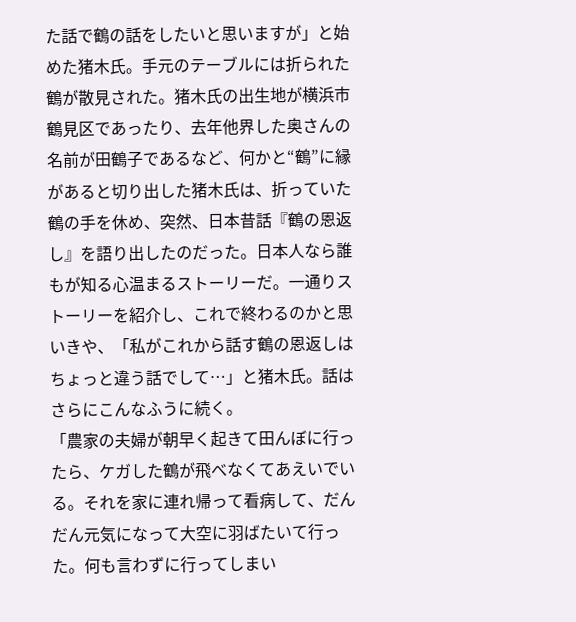た話で鶴の話をしたいと思いますが」と始めた猪木氏。手元のテーブルには折られた鶴が散見された。猪木氏の出生地が横浜市鶴見区であったり、去年他界した奥さんの名前が田鶴子であるなど、何かと“鶴”に縁があると切り出した猪木氏は、折っていた鶴の手を休め、突然、日本昔話『鶴の恩返し』を語り出したのだった。日本人なら誰もが知る心温まるストーリーだ。一通りストーリーを紹介し、これで終わるのかと思いきや、「私がこれから話す鶴の恩返しはちょっと違う話でして…」と猪木氏。話はさらにこんなふうに続く。
「農家の夫婦が朝早く起きて田んぼに行ったら、ケガした鶴が飛べなくてあえいでいる。それを家に連れ帰って看病して、だんだん元気になって大空に羽ばたいて行った。何も言わずに行ってしまい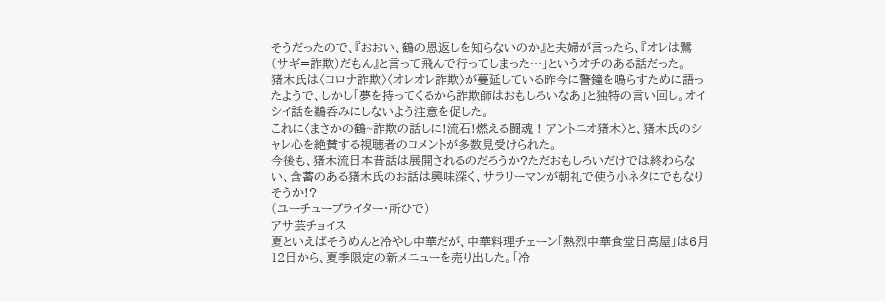そうだったので、『おおい、鶴の恩返しを知らないのか』と夫婦が言ったら、『オレは鷺(サギ=詐欺)だもん』と言って飛んで行ってしまった…」というオチのある話だった。
猪木氏は〈コロナ詐欺〉〈オレオレ詐欺〉が蔓延している昨今に警鐘を鳴らすために語ったようで、しかし「夢を持ってくるから詐欺師はおもしろいなあ」と独特の言い回し。オイシイ話を鵜呑みにしないよう注意を促した。
これに〈まさかの鶴~詐欺の話しに!流石!燃える闘魂 ! アントニオ猪木〉と、猪木氏のシャレ心を絶賛する視聴者のコメントが多数見受けられた。
今後も、猪木流日本昔話は展開されるのだろうか?ただおもしろいだけでは終わらない、含蓄のある猪木氏のお話は興味深く、サラリーマンが朝礼で使う小ネタにでもなりそうか!?
(ユーチューブライター・所ひで)
アサ芸チョイス
夏といえばそうめんと冷やし中華だが、中華料理チェーン「熱烈中華食堂日高屋」は6月12日から、夏季限定の新メニューを売り出した。「冷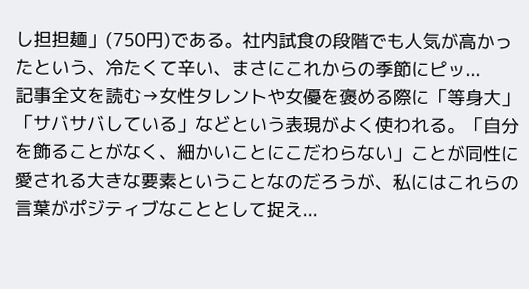し担担麺」(750円)である。社内試食の段階でも人気が高かったという、冷たくて辛い、まさにこれからの季節にピッ...
記事全文を読む→女性タレントや女優を褒める際に「等身大」「サバサバしている」などという表現がよく使われる。「自分を飾ることがなく、細かいことにこだわらない」ことが同性に愛される大きな要素ということなのだろうが、私にはこれらの言葉がポジティブなこととして捉え...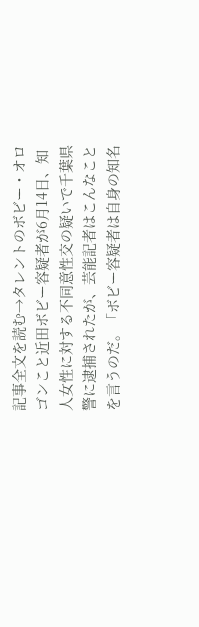記事全文を読む→タレントのボビー・オロゴンこと近田ボビー容疑者が6月14日、知人女性に対する不同意性交の疑いで千葉県警に逮捕されたが、芸能記者はこんなことを言うのだ。「ボビー容疑者は自身の知名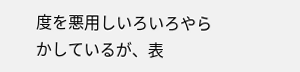度を悪用しいろいろやらかしているが、表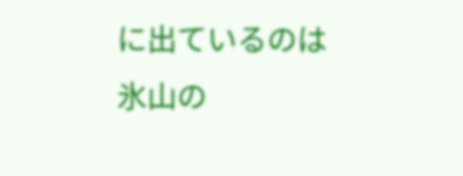に出ているのは氷山の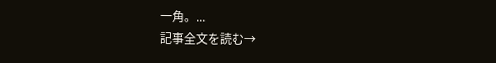一角。...
記事全文を読む→